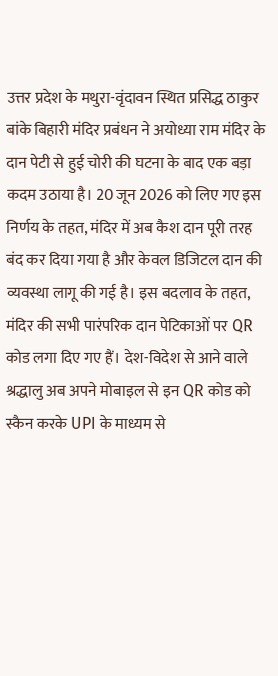उत्तर प्रदेश के मथुरा-वृंदावन स्थित प्रसिद्ध ठाकुर बांके बिहारी मंदिर प्रबंधन ने अयोध्या राम मंदिर के दान पेटी से हुई चोरी की घटना के बाद एक बड़ा कदम उठाया है। 20 जून 2026 को लिए गए इस निर्णय के तहत, मंदिर में अब कैश दान पूरी तरह बंद कर दिया गया है और केवल डिजिटल दान की व्यवस्था लागू की गई है। इस बदलाव के तहत, मंदिर की सभी पारंपरिक दान पेटिकाओं पर QR कोड लगा दिए गए हैं। देश-विदेश से आने वाले श्रद्धालु अब अपने मोबाइल से इन QR कोड को स्कैन करके UPI के माध्यम से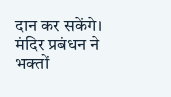दान कर सकेंगे। मंदिर प्रबंधन ने भक्तों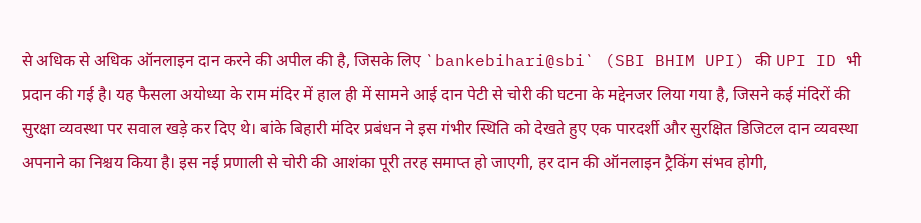से अधिक से अधिक ऑनलाइन दान करने की अपील की है, जिसके लिए `bankebihari@sbi` (SBI BHIM UPI) की UPI ID भी प्रदान की गई है। यह फैसला अयोध्या के राम मंदिर में हाल ही में सामने आई दान पेटी से चोरी की घटना के मद्देनजर लिया गया है, जिसने कई मंदिरों की सुरक्षा व्यवस्था पर सवाल खड़े कर दिए थे। बांके बिहारी मंदिर प्रबंधन ने इस गंभीर स्थिति को देखते हुए एक पारदर्शी और सुरक्षित डिजिटल दान व्यवस्था अपनाने का निश्चय किया है। इस नई प्रणाली से चोरी की आशंका पूरी तरह समाप्त हो जाएगी, हर दान की ऑनलाइन ट्रैकिंग संभव होगी,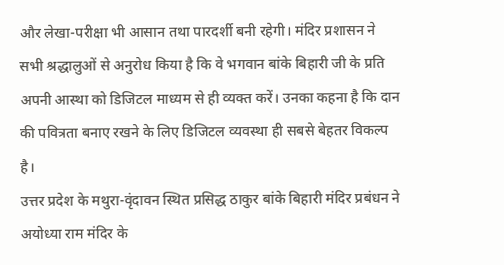और लेखा-परीक्षा भी आसान तथा पारदर्शी बनी रहेगी। मंदिर प्रशासन ने सभी श्रद्धालुओं से अनुरोध किया है कि वे भगवान बांके बिहारी जी के प्रति अपनी आस्था को डिजिटल माध्यम से ही व्यक्त करें। उनका कहना है कि दान की पवित्रता बनाए रखने के लिए डिजिटल व्यवस्था ही सबसे बेहतर विकल्प है।
उत्तर प्रदेश के मथुरा-वृंदावन स्थित प्रसिद्ध ठाकुर बांके बिहारी मंदिर प्रबंधन ने अयोध्या राम मंदिर के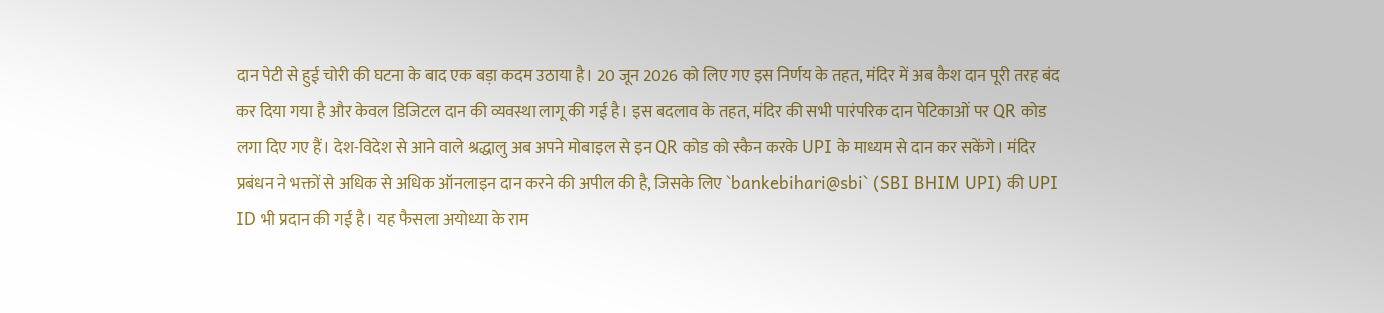दान पेटी से हुई चोरी की घटना के बाद एक बड़ा कदम उठाया है। 20 जून 2026 को लिए गए इस निर्णय के तहत, मंदिर में अब कैश दान पूरी तरह बंद कर दिया गया है और केवल डिजिटल दान की व्यवस्था लागू की गई है। इस बदलाव के तहत, मंदिर की सभी पारंपरिक दान पेटिकाओं पर QR कोड लगा दिए गए हैं। देश-विदेश से आने वाले श्रद्धालु अब अपने मोबाइल से इन QR कोड को स्कैन करके UPI के माध्यम से दान कर सकेंगे। मंदिर प्रबंधन ने भक्तों से अधिक से अधिक ऑनलाइन दान करने की अपील की है, जिसके लिए `bankebihari@sbi` (SBI BHIM UPI) की UPI ID भी प्रदान की गई है। यह फैसला अयोध्या के राम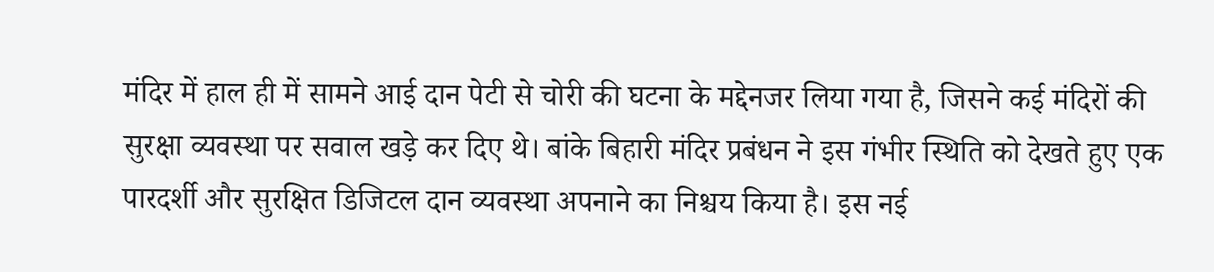मंदिर में हाल ही में सामने आई दान पेटी से चोरी की घटना के मद्देनजर लिया गया है, जिसने कई मंदिरों की सुरक्षा व्यवस्था पर सवाल खड़े कर दिए थे। बांके बिहारी मंदिर प्रबंधन ने इस गंभीर स्थिति को देखते हुए एक पारदर्शी और सुरक्षित डिजिटल दान व्यवस्था अपनाने का निश्चय किया है। इस नई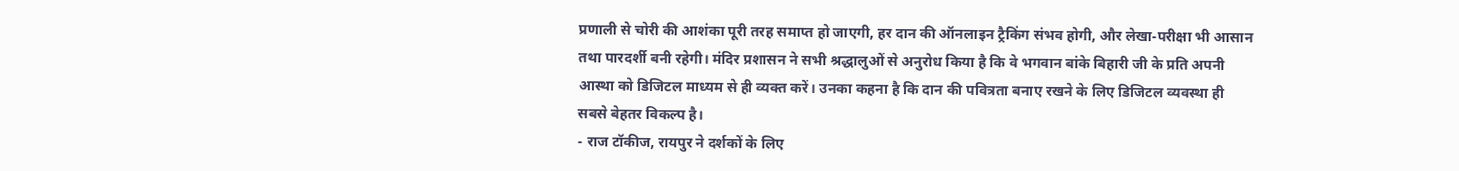प्रणाली से चोरी की आशंका पूरी तरह समाप्त हो जाएगी, हर दान की ऑनलाइन ट्रैकिंग संभव होगी, और लेखा-परीक्षा भी आसान तथा पारदर्शी बनी रहेगी। मंदिर प्रशासन ने सभी श्रद्धालुओं से अनुरोध किया है कि वे भगवान बांके बिहारी जी के प्रति अपनी आस्था को डिजिटल माध्यम से ही व्यक्त करें। उनका कहना है कि दान की पवित्रता बनाए रखने के लिए डिजिटल व्यवस्था ही सबसे बेहतर विकल्प है।
- राज टॉकीज, रायपुर ने दर्शकों के लिए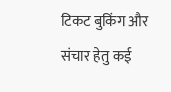टिकट बुकिंग और संचार हेतु कई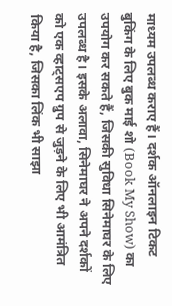माध्यम उपलब्ध कराए हैं। दर्शक ऑनलाइन टिकट बुकिंग के लिए बुक माई शो (Book My Show) का उपयोग कर सकते हैं, जिसकी सुविधा सिनेमाघर के लिए उपलब्ध है। इसके अलावा, सिनेमाघर ने अपने दर्शकों को एक व्हाट्सएप ग्रुप से जुड़ने के लिए भी आमंत्रित किया है, जिसका लिंक भी साझा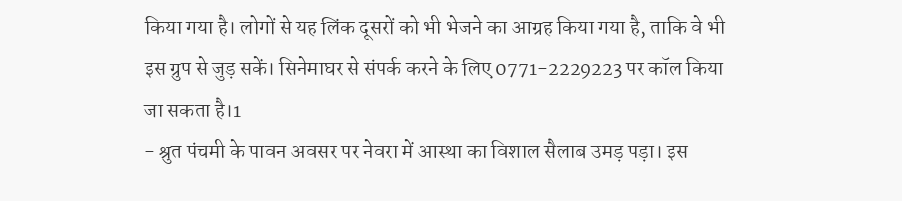किया गया है। लोगों से यह लिंक दूसरों को भी भेजने का आग्रह किया गया है, ताकि वे भी इस ग्रुप से जुड़ सकें। सिनेमाघर से संपर्क करने के लिए 0771-2229223 पर कॉल किया जा सकता है।1
- श्रुत पंचमी के पावन अवसर पर नेवरा में आस्था का विशाल सैलाब उमड़ पड़ा। इस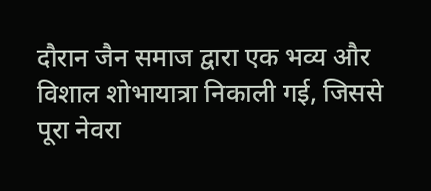दौरान जैन समाज द्वारा एक भव्य और विशाल शोभायात्रा निकाली गई, जिससे पूरा नेवरा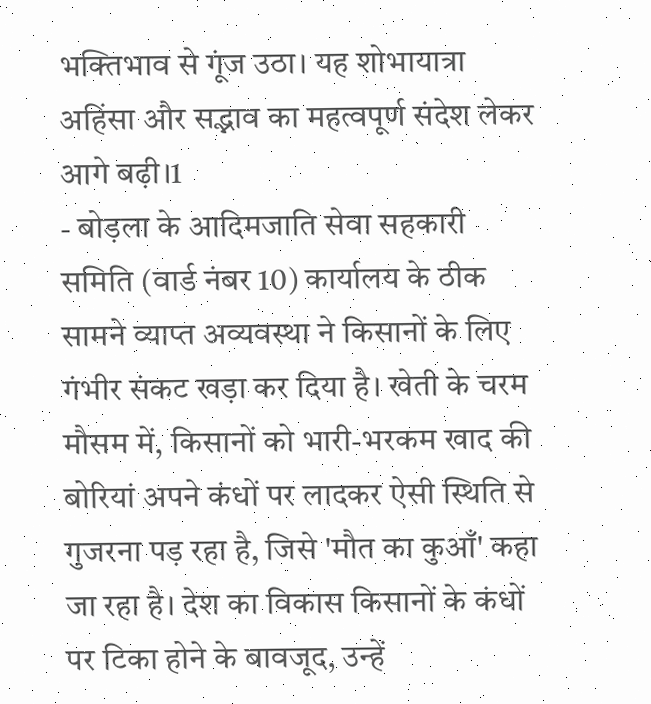भक्तिभाव से गूंज उठा। यह शोभायात्रा अहिंसा और सद्भाव का महत्वपूर्ण संदेश लेकर आगे बढ़ी।1
- बोड़ला के आदिमजाति सेवा सहकारी समिति (वार्ड नंबर 10) कार्यालय के ठीक सामने व्याप्त अव्यवस्था ने किसानों के लिए गंभीर संकट खड़ा कर दिया है। खेती के चरम मौसम में, किसानों को भारी-भरकम खाद की बोरियां अपने कंधों पर लादकर ऐसी स्थिति से गुजरना पड़ रहा है, जिसे 'मौत का कुआँ' कहा जा रहा है। देश का विकास किसानों के कंधों पर टिका होने के बावजूद, उन्हें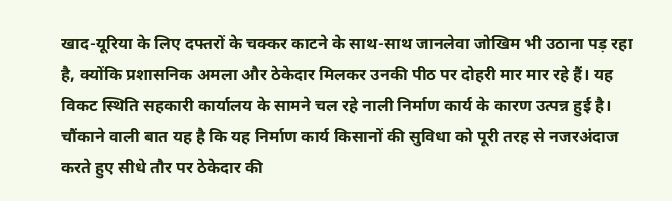खाद-यूरिया के लिए दफ्तरों के चक्कर काटने के साथ-साथ जानलेवा जोखिम भी उठाना पड़ रहा है, क्योंकि प्रशासनिक अमला और ठेकेदार मिलकर उनकी पीठ पर दोहरी मार मार रहे हैं। यह विकट स्थिति सहकारी कार्यालय के सामने चल रहे नाली निर्माण कार्य के कारण उत्पन्न हुई है। चौंकाने वाली बात यह है कि यह निर्माण कार्य किसानों की सुविधा को पूरी तरह से नजरअंदाज करते हुए सीधे तौर पर ठेकेदार की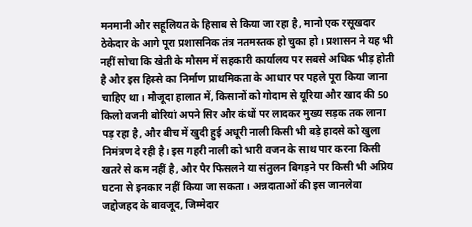मनमानी और सहूलियत के हिसाब से किया जा रहा है, मानो एक रसूखदार ठेकेदार के आगे पूरा प्रशासनिक तंत्र नतमस्तक हो चुका हो। प्रशासन ने यह भी नहीं सोचा कि खेती के मौसम में सहकारी कार्यालय पर सबसे अधिक भीड़ होती है और इस हिस्से का निर्माण प्राथमिकता के आधार पर पहले पूरा किया जाना चाहिए था। मौजूदा हालात में, किसानों को गोदाम से यूरिया और खाद की 50 किलो वजनी बोरियां अपने सिर और कंधों पर लादकर मुख्य सड़क तक लाना पड़ रहा है, और बीच में खुदी हुई अधूरी नाली किसी भी बड़े हादसे को खुला निमंत्रण दे रही है। इस गहरी नाली को भारी वजन के साथ पार करना किसी खतरे से कम नहीं है, और पैर फिसलने या संतुलन बिगड़ने पर किसी भी अप्रिय घटना से इनकार नहीं किया जा सकता। अन्नदाताओं की इस जानलेवा जद्दोजहद के बावजूद, जिम्मेदार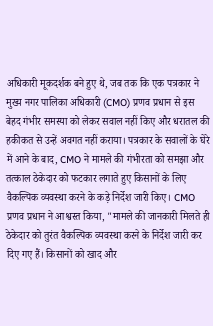अधिकारी मूकदर्शक बने हुए थे, जब तक कि एक पत्रकार ने मुख्य नगर पालिका अधिकारी (CMO) प्रणव प्रधान से इस बेहद गंभीर समस्या को लेकर सवाल नहीं किए और धरातल की हकीकत से उन्हें अवगत नहीं कराया। पत्रकार के सवालों के घेरे में आने के बाद, CMO ने मामले की गंभीरता को समझा और तत्काल ठेकेदार को फटकार लगाते हुए किसानों के लिए वैकल्पिक व्यवस्था करने के कड़े निर्देश जारी किए। CMO प्रणव प्रधान ने आश्वस्त किया, "मामले की जानकारी मिलते ही ठेकेदार को तुरंत वैकल्पिक व्यवस्था करने के निर्देश जारी कर दिए गए हैं। किसानों को खाद और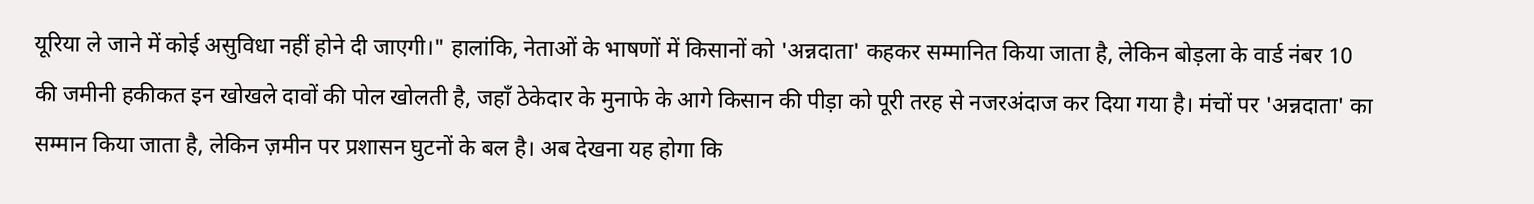यूरिया ले जाने में कोई असुविधा नहीं होने दी जाएगी।" हालांकि, नेताओं के भाषणों में किसानों को 'अन्नदाता' कहकर सम्मानित किया जाता है, लेकिन बोड़ला के वार्ड नंबर 10 की जमीनी हकीकत इन खोखले दावों की पोल खोलती है, जहाँ ठेकेदार के मुनाफे के आगे किसान की पीड़ा को पूरी तरह से नजरअंदाज कर दिया गया है। मंचों पर 'अन्नदाता' का सम्मान किया जाता है, लेकिन ज़मीन पर प्रशासन घुटनों के बल है। अब देखना यह होगा कि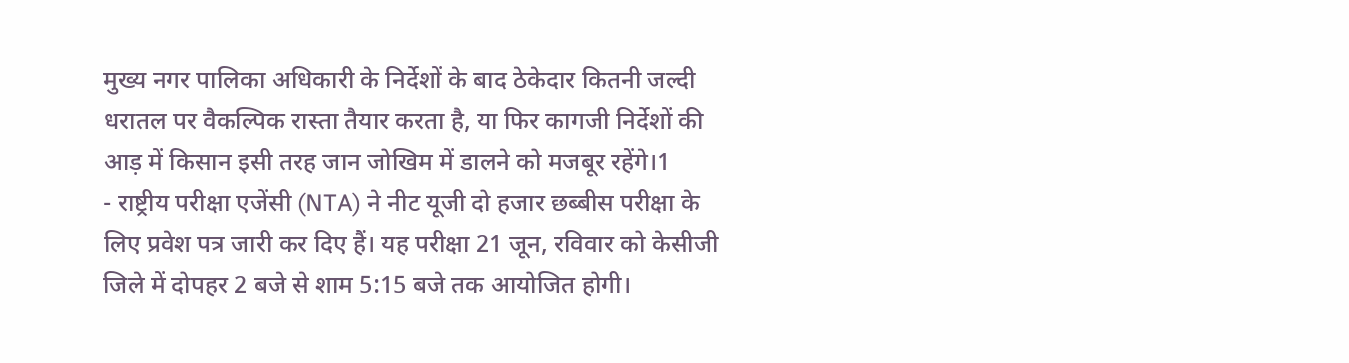मुख्य नगर पालिका अधिकारी के निर्देशों के बाद ठेकेदार कितनी जल्दी धरातल पर वैकल्पिक रास्ता तैयार करता है, या फिर कागजी निर्देशों की आड़ में किसान इसी तरह जान जोखिम में डालने को मजबूर रहेंगे।1
- राष्ट्रीय परीक्षा एजेंसी (NTA) ने नीट यूजी दो हजार छब्बीस परीक्षा के लिए प्रवेश पत्र जारी कर दिए हैं। यह परीक्षा 21 जून, रविवार को केसीजी जिले में दोपहर 2 बजे से शाम 5:15 बजे तक आयोजित होगी।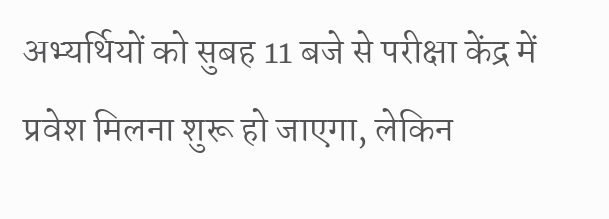अभ्यर्थियों को सुबह 11 बजे से परीक्षा केंद्र में प्रवेश मिलना शुरू हो जाएगा, लेकिन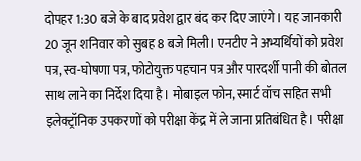दोपहर 1:30 बजे के बाद प्रवेश द्वार बंद कर दिए जाएंगे। यह जानकारी 20 जून शनिवार को सुबह 8 बजे मिली। एनटीए ने अभ्यर्थियों को प्रवेश पत्र, स्व-घोषणा पत्र, फोटोयुक्त पहचान पत्र और पारदर्शी पानी की बोतल साथ लाने का निर्देश दिया है। मोबाइल फोन, स्मार्ट वॉच सहित सभी इलेक्ट्रॉनिक उपकरणों को परीक्षा केंद्र में ले जाना प्रतिबंधित है। परीक्षा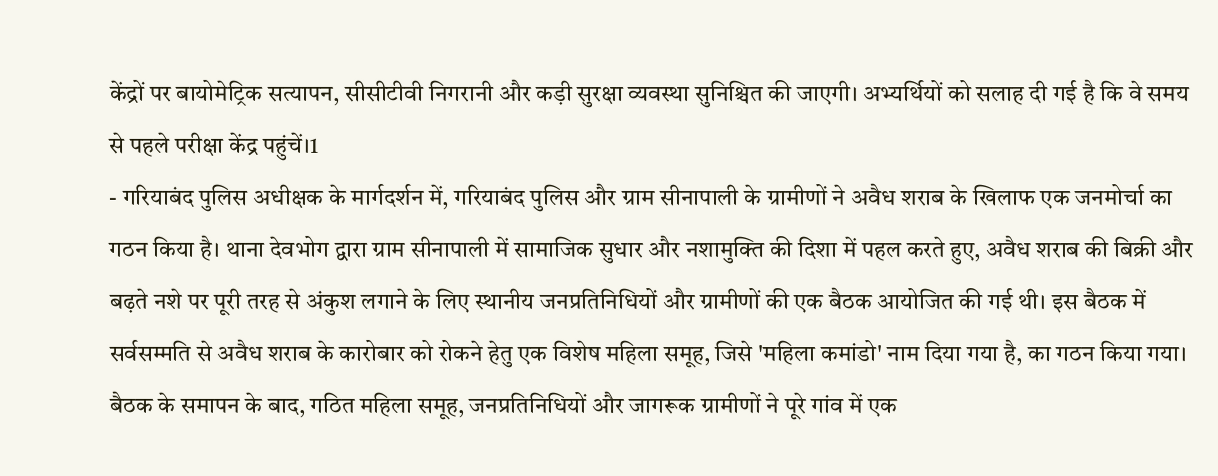केंद्रों पर बायोमेट्रिक सत्यापन, सीसीटीवी निगरानी और कड़ी सुरक्षा व्यवस्था सुनिश्चित की जाएगी। अभ्यर्थियों को सलाह दी गई है कि वे समय से पहले परीक्षा केंद्र पहुंचें।1
- गरियाबंद पुलिस अधीक्षक के मार्गदर्शन में, गरियाबंद पुलिस और ग्राम सीनापाली के ग्रामीणों ने अवैध शराब के खिलाफ एक जनमोर्चा का गठन किया है। थाना देवभोग द्वारा ग्राम सीनापाली में सामाजिक सुधार और नशामुक्ति की दिशा में पहल करते हुए, अवैध शराब की बिक्री और बढ़ते नशे पर पूरी तरह से अंकुश लगाने के लिए स्थानीय जनप्रतिनिधियों और ग्रामीणों की एक बैठक आयोजित की गई थी। इस बैठक में सर्वसम्मति से अवैध शराब के कारोबार को रोकने हेतु एक विशेष महिला समूह, जिसे 'महिला कमांडो' नाम दिया गया है, का गठन किया गया। बैठक के समापन के बाद, गठित महिला समूह, जनप्रतिनिधियों और जागरूक ग्रामीणों ने पूरे गांव में एक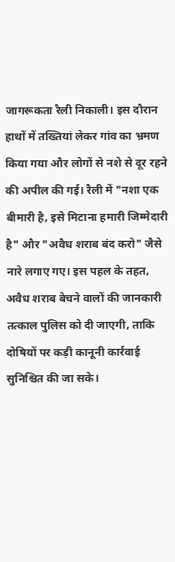जागरूकता रैली निकाली। इस दौरान हाथों में तख्तियां लेकर गांव का भ्रमण किया गया और लोगों से नशे से दूर रहने की अपील की गई। रैली में "नशा एक बीमारी है, इसे मिटाना हमारी जिम्मेदारी है" और "अवैध शराब बंद करो" जैसे नारे लगाए गए। इस पहल के तहत, अवैध शराब बेचने वालों की जानकारी तत्काल पुलिस को दी जाएगी, ताकि दोषियों पर कड़ी कानूनी कार्रवाई सुनिश्चित की जा सके।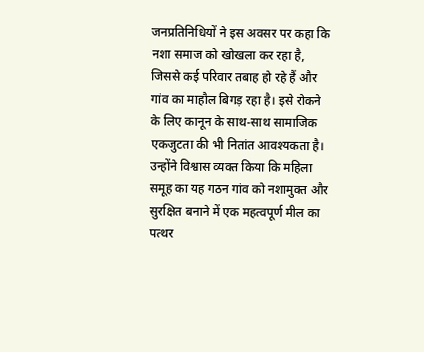जनप्रतिनिधियों ने इस अवसर पर कहा कि नशा समाज को खोखला कर रहा है, जिससे कई परिवार तबाह हो रहे हैं और गांव का माहौल बिगड़ रहा है। इसे रोकने के लिए कानून के साथ-साथ सामाजिक एकजुटता की भी नितांत आवश्यकता है। उन्होंने विश्वास व्यक्त किया कि महिला समूह का यह गठन गांव को नशामुक्त और सुरक्षित बनाने में एक महत्वपूर्ण मील का पत्थर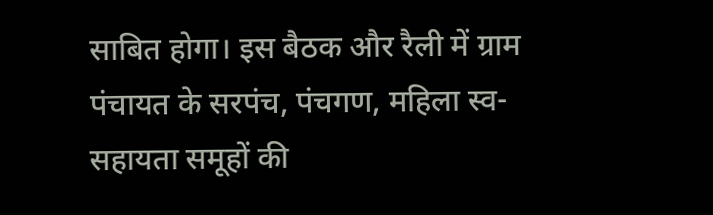साबित होगा। इस बैठक और रैली में ग्राम पंचायत के सरपंच, पंचगण, महिला स्व-सहायता समूहों की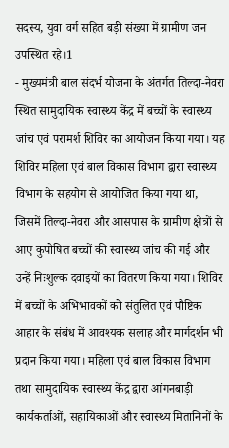सदस्य, युवा वर्ग सहित बड़ी संख्या में ग्रामीण जन उपस्थित रहे।1
- मुख्यमंत्री बाल संदर्भ योजना के अंतर्गत तिल्दा-नेवरा स्थित सामुदायिक स्वास्थ्य केंद्र में बच्चों के स्वास्थ्य जांच एवं परामर्श शिविर का आयोजन किया गया। यह शिविर महिला एवं बाल विकास विभाग द्वारा स्वास्थ्य विभाग के सहयोग से आयोजित किया गया था, जिसमें तिल्दा-नेवरा और आसपास के ग्रामीण क्षेत्रों से आए कुपोषित बच्चों की स्वास्थ्य जांच की गई और उन्हें निःशुल्क दवाइयों का वितरण किया गया। शिविर में बच्चों के अभिभावकों को संतुलित एवं पौष्टिक आहार के संबंध में आवश्यक सलाह और मार्गदर्शन भी प्रदान किया गया। महिला एवं बाल विकास विभाग तथा सामुदायिक स्वास्थ्य केंद्र द्वारा आंगनबाड़ी कार्यकर्ताओं, सहायिकाओं और स्वास्थ्य मितानिनों के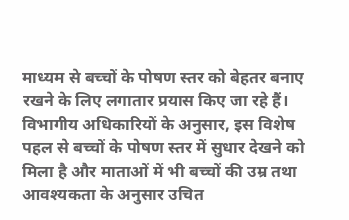माध्यम से बच्चों के पोषण स्तर को बेहतर बनाए रखने के लिए लगातार प्रयास किए जा रहे हैं। विभागीय अधिकारियों के अनुसार, इस विशेष पहल से बच्चों के पोषण स्तर में सुधार देखने को मिला है और माताओं में भी बच्चों की उम्र तथा आवश्यकता के अनुसार उचित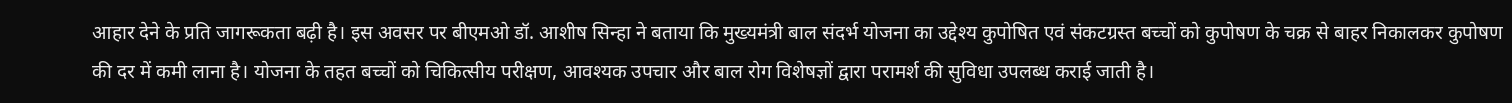आहार देने के प्रति जागरूकता बढ़ी है। इस अवसर पर बीएमओ डॉ. आशीष सिन्हा ने बताया कि मुख्यमंत्री बाल संदर्भ योजना का उद्देश्य कुपोषित एवं संकटग्रस्त बच्चों को कुपोषण के चक्र से बाहर निकालकर कुपोषण की दर में कमी लाना है। योजना के तहत बच्चों को चिकित्सीय परीक्षण, आवश्यक उपचार और बाल रोग विशेषज्ञों द्वारा परामर्श की सुविधा उपलब्ध कराई जाती है।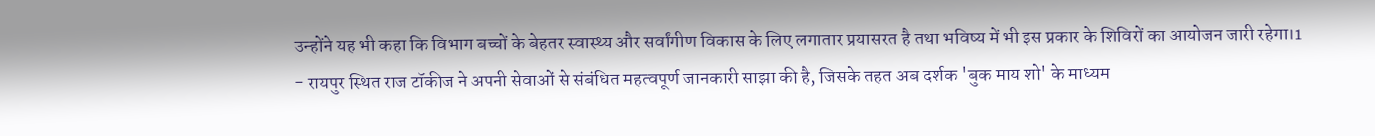उन्होंने यह भी कहा कि विभाग बच्चों के बेहतर स्वास्थ्य और सर्वांगीण विकास के लिए लगातार प्रयासरत है तथा भविष्य में भी इस प्रकार के शिविरों का आयोजन जारी रहेगा।1
- रायपुर स्थित राज टॉकीज ने अपनी सेवाओं से संबंधित महत्वपूर्ण जानकारी साझा की है, जिसके तहत अब दर्शक 'बुक माय शो' के माध्यम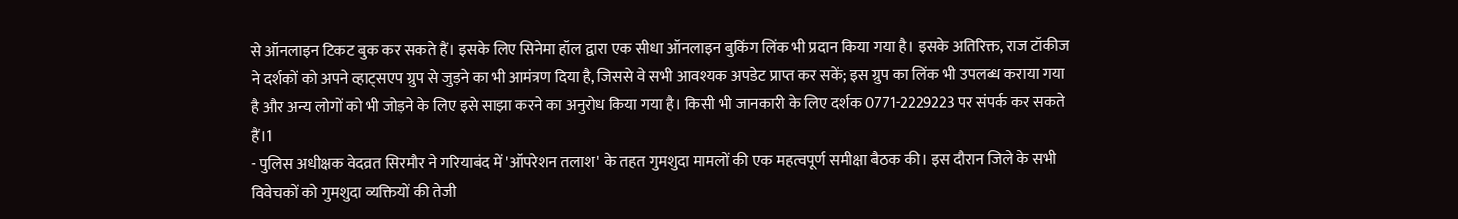से ऑनलाइन टिकट बुक कर सकते हैं। इसके लिए सिनेमा हॉल द्वारा एक सीधा ऑनलाइन बुकिंग लिंक भी प्रदान किया गया है। इसके अतिरिक्त, राज टॉकीज ने दर्शकों को अपने व्हाट्सएप ग्रुप से जुड़ने का भी आमंत्रण दिया है, जिससे वे सभी आवश्यक अपडेट प्राप्त कर सकें; इस ग्रुप का लिंक भी उपलब्ध कराया गया है और अन्य लोगों को भी जोड़ने के लिए इसे साझा करने का अनुरोध किया गया है। किसी भी जानकारी के लिए दर्शक 0771-2229223 पर संपर्क कर सकते हैं।1
- पुलिस अधीक्षक वेदव्रत सिरमौर ने गरियाबंद में 'ऑपरेशन तलाश' के तहत गुमशुदा मामलों की एक महत्वपूर्ण समीक्षा बैठक की। इस दौरान जिले के सभी विवेचकों को गुमशुदा व्यक्तियों की तेजी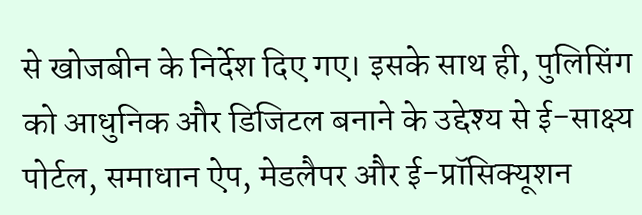से खोजबीन के निर्देश दिए गए। इसके साथ ही, पुलिसिंग को आधुनिक और डिजिटल बनाने के उद्देश्य से ई-साक्ष्य पोर्टल, समाधान ऐप, मेडलैपर और ई-प्रॉसिक्यूशन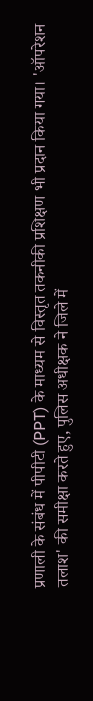प्रणाली के संबंध में पीपीटी (PPT) के माध्यम से विस्तृत तकनीकी प्रशिक्षण भी प्रदान किया गया। 'ऑपरेशन तलाश' की समीक्षा करते हुए, पुलिस अधीक्षक ने जिले में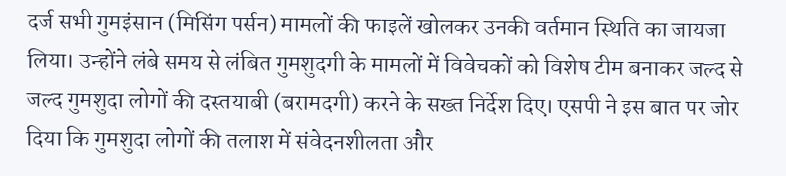दर्ज सभी गुमइंसान (मिसिंग पर्सन) मामलों की फाइलें खोलकर उनकी वर्तमान स्थिति का जायजा लिया। उन्होंने लंबे समय से लंबित गुमशुदगी के मामलों में विवेचकों को विशेष टीम बनाकर जल्द से जल्द गुमशुदा लोगों की दस्तयाबी (बरामदगी) करने के सख्त निर्देश दिए। एसपी ने इस बात पर जोर दिया कि गुमशुदा लोगों की तलाश में संवेदनशीलता और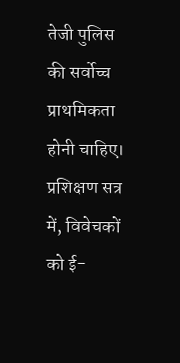तेजी पुलिस की सर्वोच्च प्राथमिकता होनी चाहिए। प्रशिक्षण सत्र में, विवेचकों को ई-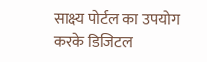साक्ष्य पोर्टल का उपयोग करके डिजिटल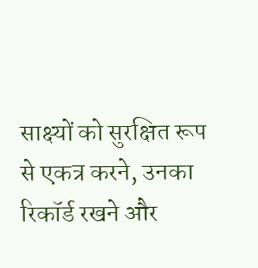साक्ष्यों को सुरक्षित रूप से एकत्र करने, उनका रिकॉर्ड रखने और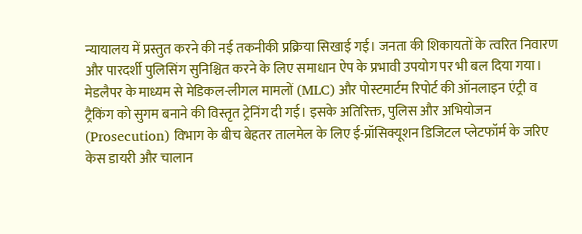न्यायालय में प्रस्तुत करने की नई तकनीकी प्रक्रिया सिखाई गई। जनता की शिकायतों के त्वरित निवारण और पारदर्शी पुलिसिंग सुनिश्चित करने के लिए समाधान ऐप के प्रभावी उपयोग पर भी बल दिया गया। मेडलैपर के माध्यम से मेडिकल-लीगल मामलों (MLC) और पोस्टमार्टम रिपोर्ट की ऑनलाइन एंट्री व ट्रैकिंग को सुगम बनाने की विस्तृत ट्रेनिंग दी गई। इसके अतिरिक्त, पुलिस और अभियोजन (Prosecution) विभाग के बीच बेहतर तालमेल के लिए ई-प्रॉसिक्यूशन डिजिटल प्लेटफॉर्म के जरिए केस डायरी और चालान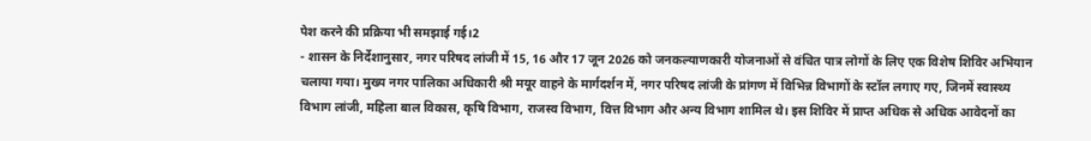पेश करने की प्रक्रिया भी समझाई गई।2
- शासन के निर्देशानुसार, नगर परिषद लांजी में 15, 16 और 17 जून 2026 को जनकल्याणकारी योजनाओं से वंचित पात्र लोगों के लिए एक विशेष शिविर अभियान चलाया गया। मुख्य नगर पालिका अधिकारी श्री मयूर वाहने के मार्गदर्शन में, नगर परिषद लांजी के प्रांगण में विभिन्न विभागों के स्टॉल लगाए गए, जिनमें स्वास्थ्य विभाग लांजी, महिला बाल विकास, कृषि विभाग, राजस्व विभाग, वित्त विभाग और अन्य विभाग शामिल थे। इस शिविर में प्राप्त अधिक से अधिक आवेदनों का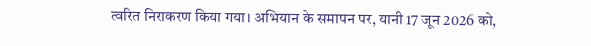त्वरित निराकरण किया गया। अभियान के समापन पर, यानी 17 जून 2026 को,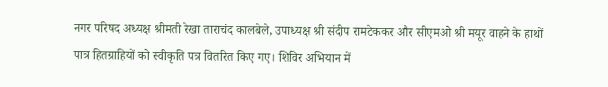नगर परिषद अध्यक्ष श्रीमती रेखा ताराचंद कालबेले, उपाध्यक्ष श्री संदीप रामटेककर और सीएमओ श्री मयूर वाहने के हाथों पात्र हितग्राहियों को स्वीकृति पत्र वितरित किए गए। शिविर अभियान में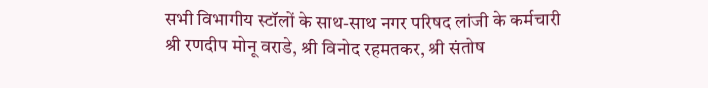सभी विभागीय स्टॉलों के साथ-साथ नगर परिषद लांजी के कर्मचारी श्री रणदीप मोनू वराडे, श्री विनोद रहमतकर, श्री संतोष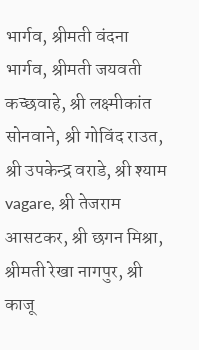भार्गव, श्रीमती वंदना भार्गव, श्रीमती जयवती कच्छवाहे, श्री लक्ष्मीकांत सोनवाने, श्री गोविंद राउत, श्री उपकेन्द्र वराडे, श्री श्याम vagare, श्री तेजराम आसटकर, श्री छगन मिश्रा, श्रीमती रेखा नागपुर, श्री काजू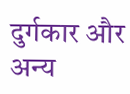दुर्गकार और अन्य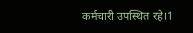कर्मचारी उपस्थित रहे।1